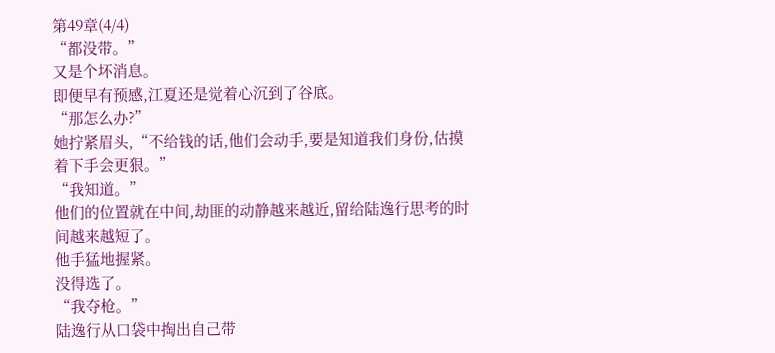第49章(4/4)
“都没带。”
又是个坏消息。
即便早有预感,江夏还是觉着心沉到了谷底。
“那怎么办?”
她拧紧眉头,“不给钱的话,他们会动手,要是知道我们身份,估摸着下手会更狠。”
“我知道。”
他们的位置就在中间,劫匪的动静越来越近,留给陆逸行思考的时间越来越短了。
他手猛地握紧。
没得选了。
“我夺枪。”
陆逸行从口袋中掏出自己带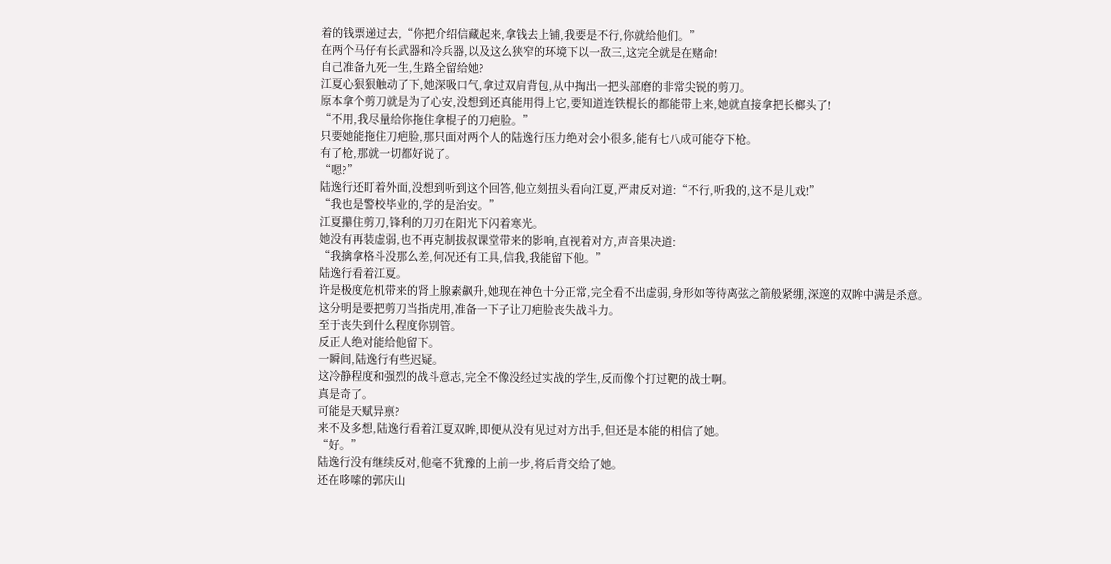着的钱票递过去,“你把介绍信藏起来,拿钱去上铺,我要是不行,你就给他们。”
在两个马仔有长武器和冷兵器,以及这么狭窄的环境下以一敌三,这完全就是在赌命!
自己准备九死一生,生路全留给她?
江夏心狠狠触动了下,她深吸口气,拿过双肩背包,从中掏出一把头部磨的非常尖锐的剪刀。
原本拿个剪刀就是为了心安,没想到还真能用得上它,要知道连铁棍长的都能带上来,她就直接拿把长榔头了!
“不用,我尽量给你拖住拿棍子的刀疤脸。”
只要她能拖住刀疤脸,那只面对两个人的陆逸行压力绝对会小很多,能有七八成可能夺下枪。
有了枪,那就一切都好说了。
“嗯?”
陆逸行还盯着外面,没想到听到这个回答,他立刻扭头看向江夏,严肃反对道:“不行,听我的,这不是儿戏!”
“我也是警校毕业的,学的是治安。”
江夏攥住剪刀,锋利的刀刃在阳光下闪着寒光。
她没有再装虚弱,也不再克制拔叔课堂带来的影响,直视着对方,声音果决道:
“我擒拿格斗没那么差,何况还有工具,信我,我能留下他。”
陆逸行看着江夏。
许是极度危机带来的肾上腺素飙升,她现在神色十分正常,完全看不出虚弱,身形如等待离弦之箭般紧绷,深邃的双眸中满是杀意。
这分明是要把剪刀当指虎用,准备一下子让刀疤脸丧失战斗力。
至于丧失到什么程度你别管。
反正人绝对能给他留下。
一瞬间,陆逸行有些迟疑。
这冷静程度和强烈的战斗意志,完全不像没经过实战的学生,反而像个打过靶的战士啊。
真是奇了。
可能是天赋异禀?
来不及多想,陆逸行看着江夏双眸,即便从没有见过对方出手,但还是本能的相信了她。
“好。”
陆逸行没有继续反对,他毫不犹豫的上前一步,将后背交给了她。
还在哆嗦的郭庆山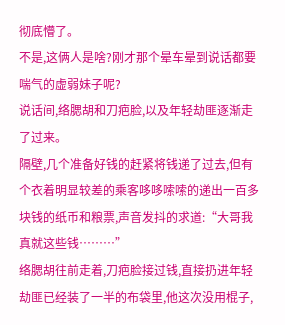彻底懵了。
不是,这俩人是啥?刚才那个晕车晕到说话都要喘气的虚弱妹子呢?
说话间,络腮胡和刀疤脸,以及年轻劫匪逐渐走了过来。
隔壁,几个准备好钱的赶紧将钱递了过去,但有个衣着明显较差的乘客哆哆嗦嗦的递出一百多块钱的纸币和粮票,声音发抖的求道:“大哥我真就这些钱………”
络腮胡往前走着,刀疤脸接过钱,直接扔进年轻劫匪已经装了一半的布袋里,他这次没用棍子,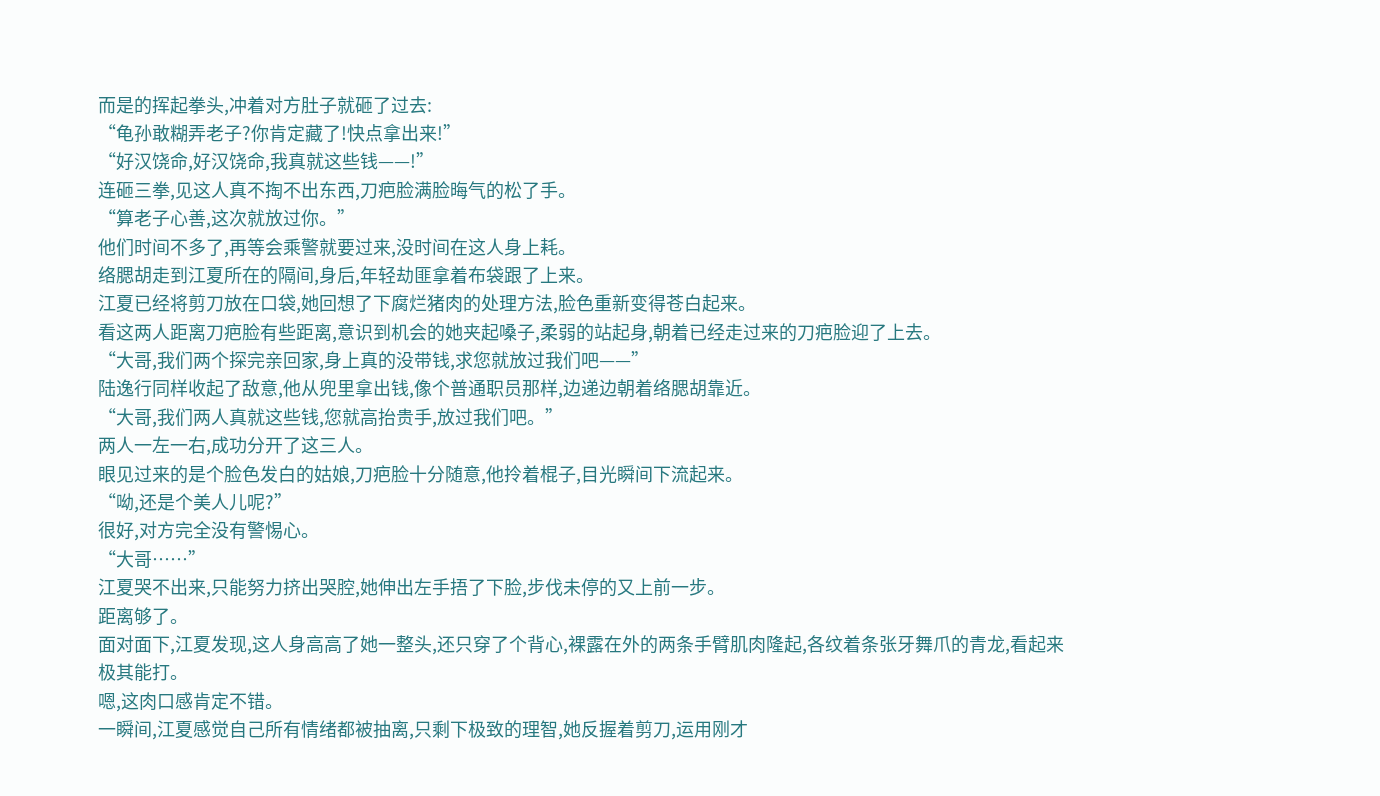而是的挥起拳头,冲着对方肚子就砸了过去:
“龟孙敢糊弄老子?你肯定藏了!快点拿出来!”
“好汉饶命,好汉饶命,我真就这些钱——!”
连砸三拳,见这人真不掏不出东西,刀疤脸满脸晦气的松了手。
“算老子心善,这次就放过你。”
他们时间不多了,再等会乘警就要过来,没时间在这人身上耗。
络腮胡走到江夏所在的隔间,身后,年轻劫匪拿着布袋跟了上来。
江夏已经将剪刀放在口袋,她回想了下腐烂猪肉的处理方法,脸色重新变得苍白起来。
看这两人距离刀疤脸有些距离,意识到机会的她夹起嗓子,柔弱的站起身,朝着已经走过来的刀疤脸迎了上去。
“大哥,我们两个探完亲回家,身上真的没带钱,求您就放过我们吧——”
陆逸行同样收起了敌意,他从兜里拿出钱,像个普通职员那样,边递边朝着络腮胡靠近。
“大哥,我们两人真就这些钱,您就高抬贵手,放过我们吧。”
两人一左一右,成功分开了这三人。
眼见过来的是个脸色发白的姑娘,刀疤脸十分随意,他拎着棍子,目光瞬间下流起来。
“呦,还是个美人儿呢?”
很好,对方完全没有警惕心。
“大哥……”
江夏哭不出来,只能努力挤出哭腔,她伸出左手捂了下脸,步伐未停的又上前一步。
距离够了。
面对面下,江夏发现,这人身高高了她一整头,还只穿了个背心,裸露在外的两条手臂肌肉隆起,各纹着条张牙舞爪的青龙,看起来极其能打。
嗯,这肉口感肯定不错。
一瞬间,江夏感觉自己所有情绪都被抽离,只剩下极致的理智,她反握着剪刀,运用刚才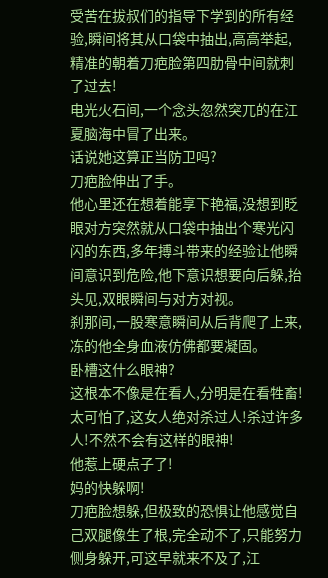受苦在拔叔们的指导下学到的所有经验,瞬间将其从口袋中抽出,高高举起,精准的朝着刀疤脸第四肋骨中间就刺了过去!
电光火石间,一个念头忽然突兀的在江夏脑海中冒了出来。
话说她这算正当防卫吗?
刀疤脸伸出了手。
他心里还在想着能享下艳福,没想到眨眼对方突然就从口袋中抽出个寒光闪闪的东西,多年搏斗带来的经验让他瞬间意识到危险,他下意识想要向后躲,抬头见,双眼瞬间与对方对视。
刹那间,一股寒意瞬间从后背爬了上来,冻的他全身血液仿佛都要凝固。
卧槽这什么眼神?
这根本不像是在看人,分明是在看牲畜!
太可怕了,这女人绝对杀过人!杀过许多人!不然不会有这样的眼神!
他惹上硬点子了!
妈的快躲啊!
刀疤脸想躲,但极致的恐惧让他感觉自己双腿像生了根,完全动不了,只能努力侧身躲开,可这早就来不及了,江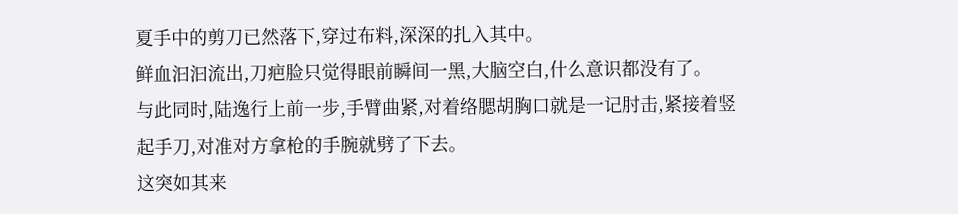夏手中的剪刀已然落下,穿过布料,深深的扎入其中。
鲜血汩汩流出,刀疤脸只觉得眼前瞬间一黑,大脑空白,什么意识都没有了。
与此同时,陆逸行上前一步,手臂曲紧,对着络腮胡胸口就是一记肘击,紧接着竖起手刀,对准对方拿枪的手腕就劈了下去。
这突如其来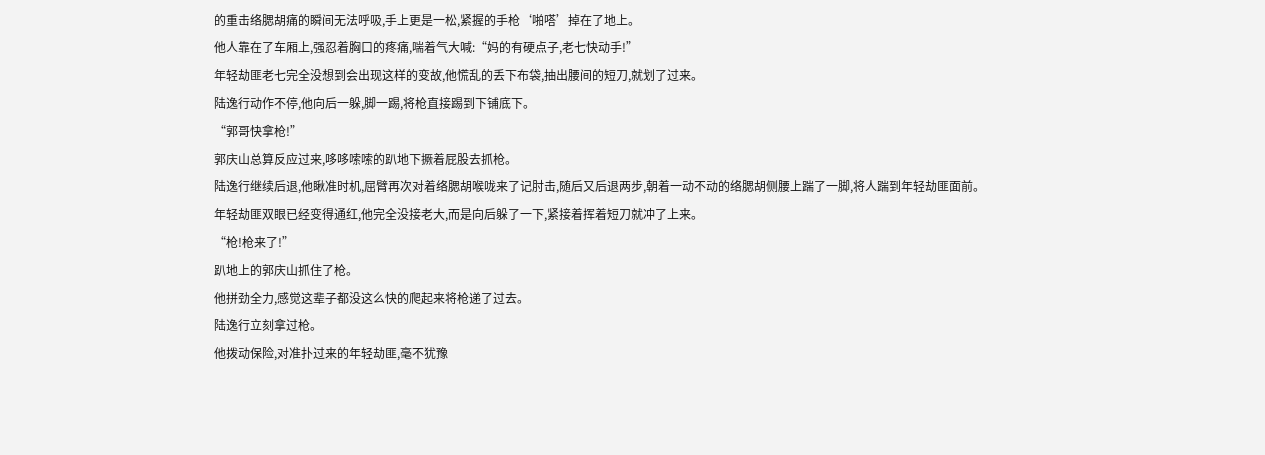的重击络腮胡痛的瞬间无法呼吸,手上更是一松,紧握的手枪‘啪嗒’掉在了地上。
他人靠在了车厢上,强忍着胸口的疼痛,喘着气大喊:“妈的有硬点子,老七快动手!”
年轻劫匪老七完全没想到会出现这样的变故,他慌乱的丢下布袋,抽出腰间的短刀,就划了过来。
陆逸行动作不停,他向后一躲,脚一踢,将枪直接踢到下铺底下。
“郭哥快拿枪!”
郭庆山总算反应过来,哆哆嗦嗦的趴地下撅着屁股去抓枪。
陆逸行继续后退,他瞅准时机,屈臂再次对着络腮胡喉咙来了记肘击,随后又后退两步,朝着一动不动的络腮胡侧腰上踹了一脚,将人踹到年轻劫匪面前。
年轻劫匪双眼已经变得通红,他完全没接老大,而是向后躲了一下,紧接着挥着短刀就冲了上来。
“枪!枪来了!”
趴地上的郭庆山抓住了枪。
他拼劲全力,感觉这辈子都没这么快的爬起来将枪递了过去。
陆逸行立刻拿过枪。
他拨动保险,对准扑过来的年轻劫匪,毫不犹豫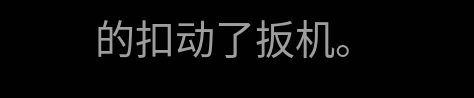的扣动了扳机。